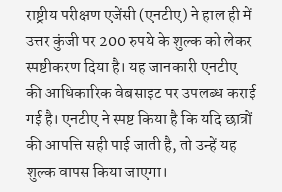राष्ट्रीय परीक्षण एजेंसी (एनटीए) ने हाल ही में उत्तर कुंजी पर 200 रुपये के शुल्क को लेकर स्पष्टीकरण दिया है। यह जानकारी एनटीए की आधिकारिक वेबसाइट पर उपलब्ध कराई गई है। एनटीए ने स्पष्ट किया है कि यदि छात्रों की आपत्ति सही पाई जाती है, तो उन्हें यह शुल्क वापस किया जाएगा।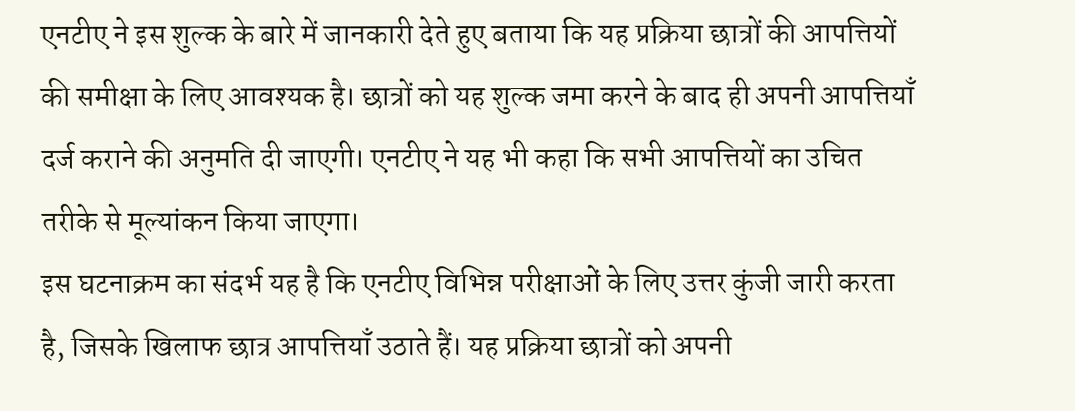एनटीए ने इस शुल्क के बारे में जानकारी देते हुए बताया कि यह प्रक्रिया छात्रों की आपत्तियों की समीक्षा के लिए आवश्यक है। छात्रों को यह शुल्क जमा करने के बाद ही अपनी आपत्तियाँ दर्ज कराने की अनुमति दी जाएगी। एनटीए ने यह भी कहा कि सभी आपत्तियों का उचित तरीके से मूल्यांकन किया जाएगा।
इस घटनाक्रम का संदर्भ यह है कि एनटीए विभिन्न परीक्षाओं के लिए उत्तर कुंजी जारी करता है, जिसके खिलाफ छात्र आपत्तियाँ उठाते हैं। यह प्रक्रिया छात्रों को अपनी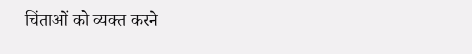चिंताओं को व्यक्त करने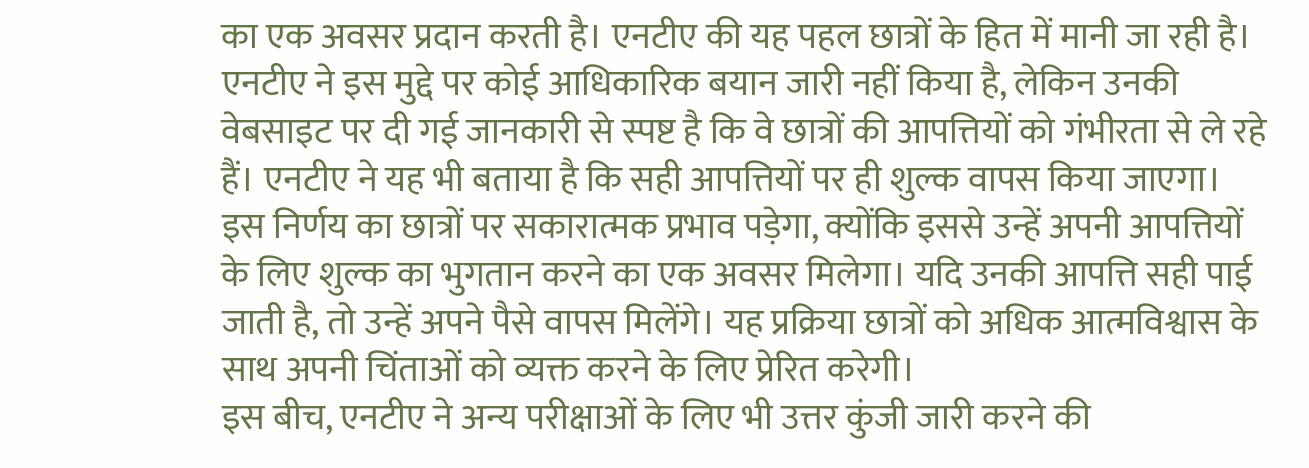का एक अवसर प्रदान करती है। एनटीए की यह पहल छात्रों के हित में मानी जा रही है।
एनटीए ने इस मुद्दे पर कोई आधिकारिक बयान जारी नहीं किया है, लेकिन उनकी वेबसाइट पर दी गई जानकारी से स्पष्ट है कि वे छात्रों की आपत्तियों को गंभीरता से ले रहे हैं। एनटीए ने यह भी बताया है कि सही आपत्तियों पर ही शुल्क वापस किया जाएगा।
इस निर्णय का छात्रों पर सकारात्मक प्रभाव पड़ेगा, क्योंकि इससे उन्हें अपनी आपत्तियों के लिए शुल्क का भुगतान करने का एक अवसर मिलेगा। यदि उनकी आपत्ति सही पाई जाती है, तो उन्हें अपने पैसे वापस मिलेंगे। यह प्रक्रिया छात्रों को अधिक आत्मविश्वास के साथ अपनी चिंताओं को व्यक्त करने के लिए प्रेरित करेगी।
इस बीच, एनटीए ने अन्य परीक्षाओं के लिए भी उत्तर कुंजी जारी करने की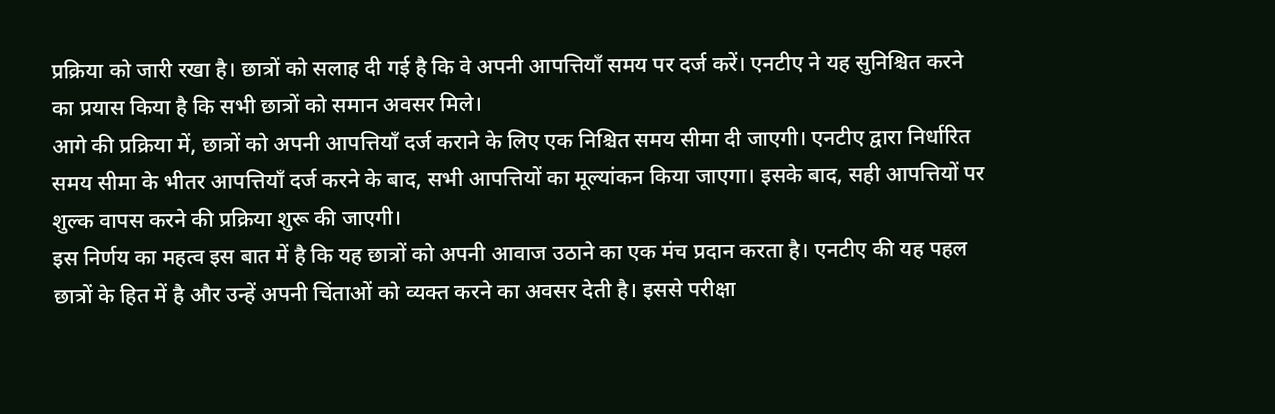प्रक्रिया को जारी रखा है। छात्रों को सलाह दी गई है कि वे अपनी आपत्तियाँ समय पर दर्ज करें। एनटीए ने यह सुनिश्चित करने का प्रयास किया है कि सभी छात्रों को समान अवसर मिले।
आगे की प्रक्रिया में, छात्रों को अपनी आपत्तियाँ दर्ज कराने के लिए एक निश्चित समय सीमा दी जाएगी। एनटीए द्वारा निर्धारित समय सीमा के भीतर आपत्तियाँ दर्ज करने के बाद, सभी आपत्तियों का मूल्यांकन किया जाएगा। इसके बाद, सही आपत्तियों पर शुल्क वापस करने की प्रक्रिया शुरू की जाएगी।
इस निर्णय का महत्व इस बात में है कि यह छात्रों को अपनी आवाज उठाने का एक मंच प्रदान करता है। एनटीए की यह पहल छात्रों के हित में है और उन्हें अपनी चिंताओं को व्यक्त करने का अवसर देती है। इससे परीक्षा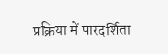प्रक्रिया में पारदर्शिता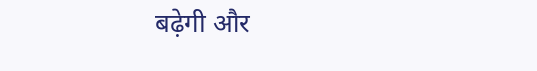बढ़ेगी और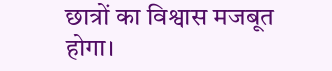छात्रों का विश्वास मजबूत होगा।